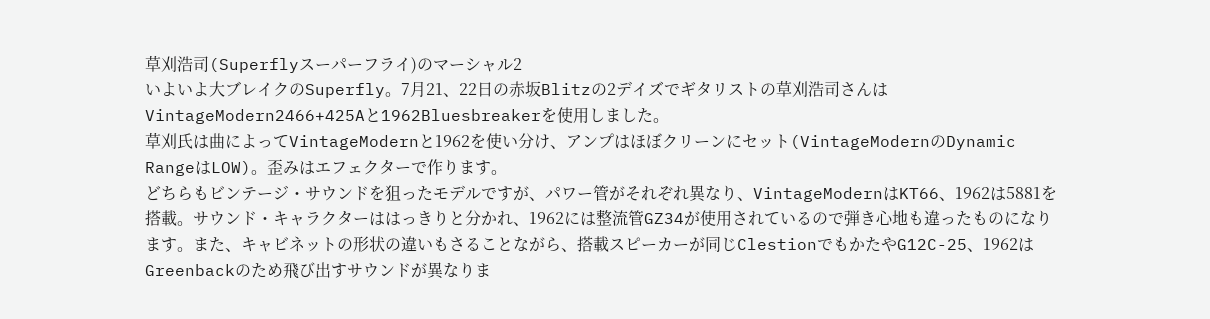草刈浩司(Superflyスーパーフライ)のマーシャル2
いよいよ大ブレイクのSuperfly。7月21、22日の赤坂Blitzの2デイズでギタリストの草刈浩司さんはVintageModern2466+425Aと1962Bluesbreakerを使用しました。
草刈氏は曲によってVintageModernと1962を使い分け、アンプはほぼクリーンにセット(VintageModernのDynamic RangeはLOW)。歪みはエフェクターで作ります。
どちらもビンテージ・サウンドを狙ったモデルですが、パワー管がそれぞれ異なり、VintageModernはKT66、1962は5881を搭載。サウンド・キャラクターははっきりと分かれ、1962には整流管GZ34が使用されているので弾き心地も違ったものになります。また、キャビネットの形状の違いもさることながら、搭載スピーカーが同じClestionでもかたやG12C-25、1962はGreenbackのため飛び出すサウンドが異なりま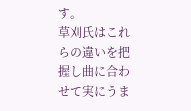す。
草刈氏はこれらの違いを把握し曲に合わせて実にうま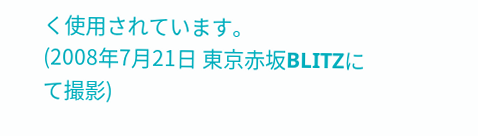く使用されています。
(2008年7月21日 東京赤坂BLITZにて撮影)